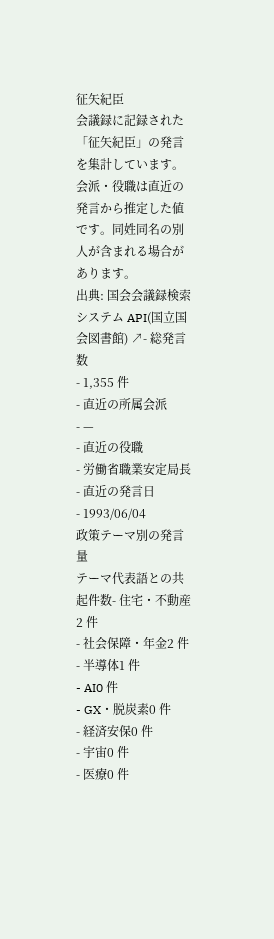征矢紀臣
会議録に記録された「征矢紀臣」の発言を集計しています。会派・役職は直近の発言から推定した値です。同姓同名の別人が含まれる場合があります。
出典: 国会会議録検索システム API(国立国会図書館) ↗- 総発言数
- 1,355 件
- 直近の所属会派
- —
- 直近の役職
- 労働省職業安定局長
- 直近の発言日
- 1993/06/04
政策テーマ別の発言量
テーマ代表語との共起件数- 住宅・不動産2 件
- 社会保障・年金2 件
- 半導体1 件
- AI0 件
- GX・脱炭素0 件
- 経済安保0 件
- 宇宙0 件
- 医療0 件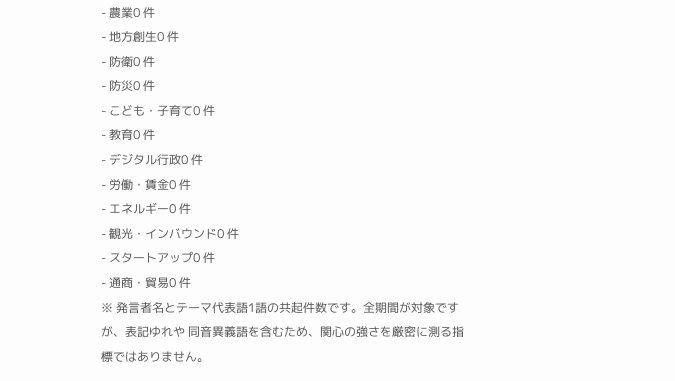- 農業0 件
- 地方創生0 件
- 防衛0 件
- 防災0 件
- こども・子育て0 件
- 教育0 件
- デジタル行政0 件
- 労働・賃金0 件
- エネルギー0 件
- 観光・インバウンド0 件
- スタートアップ0 件
- 通商・貿易0 件
※ 発言者名とテーマ代表語1語の共起件数です。全期間が対象ですが、表記ゆれや 同音異義語を含むため、関心の強さを厳密に測る指標ではありません。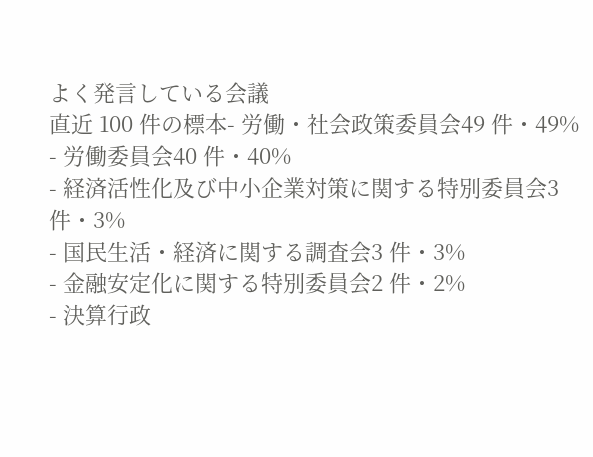よく発言している会議
直近 100 件の標本- 労働・社会政策委員会49 件・49%
- 労働委員会40 件・40%
- 経済活性化及び中小企業対策に関する特別委員会3 件・3%
- 国民生活・経済に関する調査会3 件・3%
- 金融安定化に関する特別委員会2 件・2%
- 決算行政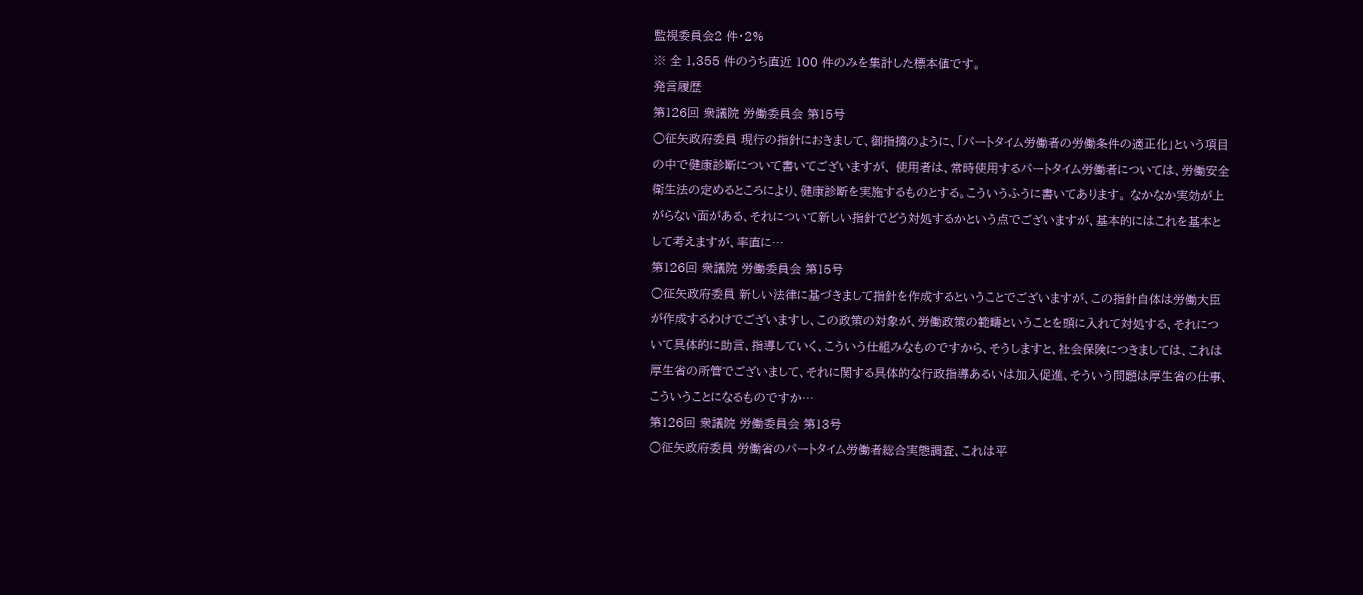監視委員会2 件・2%
※ 全 1,355 件のうち直近 100 件のみを集計した標本値です。
発言履歴
第126回 衆議院 労働委員会 第15号
○征矢政府委員 現行の指針におきまして、御指摘のように、「パートタイム労働者の労働条件の適正化」という項目の中で健康診断について書いてございますが、 使用者は、常時使用するパートタイム労働者については、労働安全衛生法の定めるところにより、健康診断を実施するものとする。こういうふうに書いてあります。 なかなか実効が上がらない面がある、それについて新しい指針でどう対処するかという点でございますが、基本的にはこれを基本として考えますが、率直に…
第126回 衆議院 労働委員会 第15号
○征矢政府委員 新しい法律に基づきまして指針を作成するということでございますが、この指針自体は労働大臣が作成するわけでございますし、この政策の対象が、労働政策の範疇ということを頭に入れて対処する、それについて具体的に助言、指導していく、こういう仕組みなものですから、そうしますと、社会保険につきましては、これは厚生省の所管でございまして、それに関する具体的な行政指導あるいは加入促進、そういう問題は厚生省の仕事、こういうことになるものですか…
第126回 衆議院 労働委員会 第13号
○征矢政府委員 労働省のパートタイム労働者総合実態調査、これは平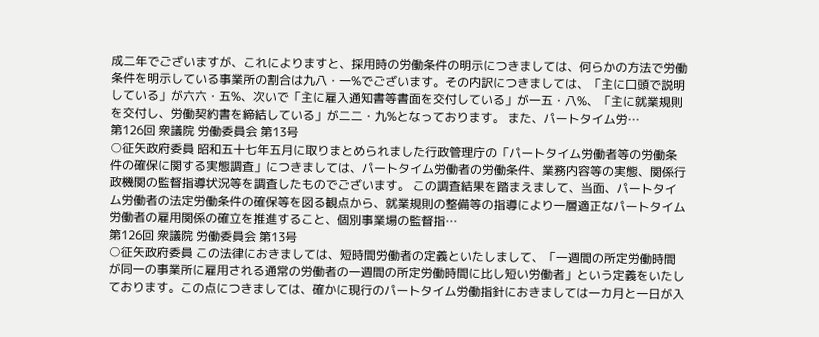成二年でございますが、これによりますと、採用時の労働条件の明示につきましては、何らかの方法で労働条件を明示している事業所の割合は九八・一%でございます。その内訳につきましては、「主に口頭で説明している」が六六・五%、次いで「主に雇入通知書等書面を交付している」が一五・八%、「主に就業規則を交付し、労働契約書を締結している」が二二・九%となっております。 また、パートタイム労…
第126回 衆議院 労働委員会 第13号
○征矢政府委員 昭和五十七年五月に取りまとめられました行政管理庁の「パートタイム労働者等の労働条件の確保に関する実態調査」につきましては、パートタイム労働者の労働条件、業務内容等の実態、関係行政機関の監督指導状況等を調査したものでございます。 この調査結果を踏まえまして、当面、パートタイム労働者の法定労働条件の確保等を図る観点から、就業規則の整備等の指導により一層適正なパートタイム労働者の雇用関係の確立を推進すること、個別事業場の監督指…
第126回 衆議院 労働委員会 第13号
○征矢政府委員 この法律におきましては、短時間労働者の定義といたしまして、「一週間の所定労働時間が同一の事業所に雇用される通常の労働者の一週間の所定労働時間に比し短い労働者」という定義をいたしております。この点につきましては、確かに現行のパートタイム労働指針におきましては一カ月と一日が入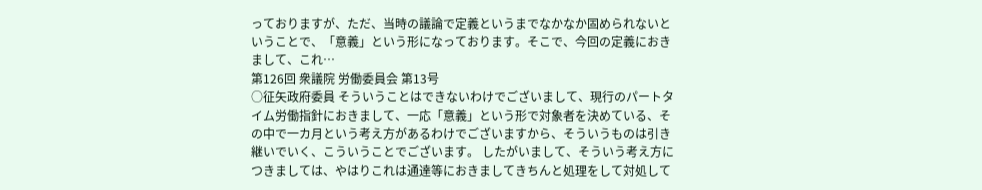っておりますが、ただ、当時の議論で定義というまでなかなか固められないということで、「意義」という形になっております。そこで、今回の定義におきまして、これ…
第126回 衆議院 労働委員会 第13号
○征矢政府委員 そういうことはできないわけでございまして、現行のパートタイム労働指針におきまして、一応「意義」という形で対象者を決めている、その中で一カ月という考え方があるわけでございますから、そういうものは引き継いでいく、こういうことでございます。 したがいまして、そういう考え方につきましては、やはりこれは通達等におきましてきちんと処理をして対処して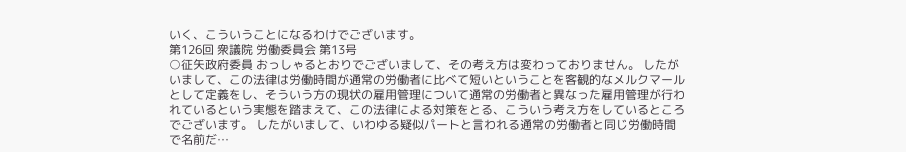いく、こういうことになるわけでございます。
第126回 衆議院 労働委員会 第13号
○征矢政府委員 おっしゃるとおりでございまして、その考え方は変わっておりません。 したがいまして、この法律は労働時間が通常の労働者に比べて短いということを客観的なメルクマールとして定義をし、そういう方の現状の雇用管理について通常の労働者と異なった雇用管理が行われているという実態を踏まえて、この法律による対策をとる、こういう考え方をしているところでございます。 したがいまして、いわゆる疑似パートと言われる通常の労働者と同じ労働時間で名前だ…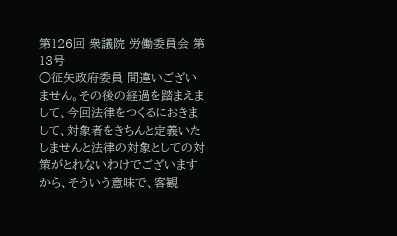第126回 衆議院 労働委員会 第13号
○征矢政府委員 間違いございません。その後の経過を踏まえまして、今回法律をつくるにおきまして、対象者をきちんと定義いたしませんと法律の対象としての対策がとれないわけでございますから、そういう意味で、客観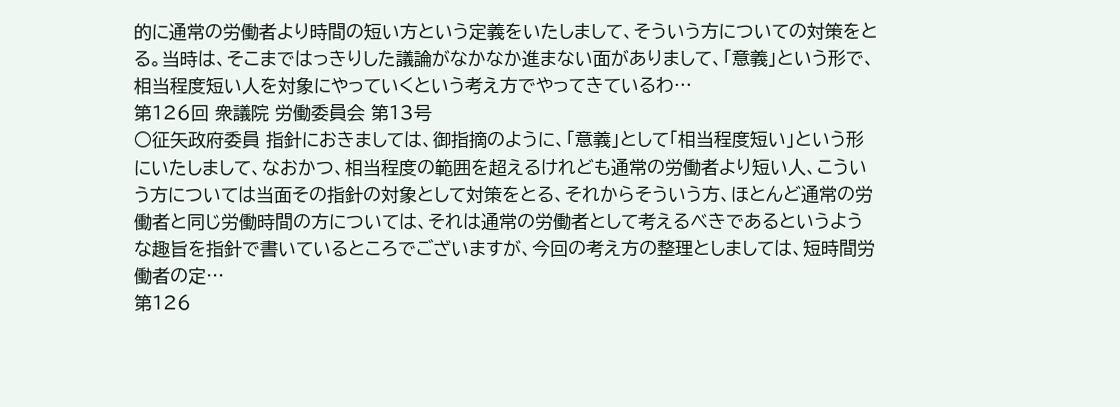的に通常の労働者より時間の短い方という定義をいたしまして、そういう方についての対策をとる。当時は、そこまではっきりした議論がなかなか進まない面がありまして、「意義」という形で、相当程度短い人を対象にやっていくという考え方でやってきているわ…
第126回 衆議院 労働委員会 第13号
○征矢政府委員 指針におきましては、御指摘のように、「意義」として「相当程度短い」という形にいたしまして、なおかつ、相当程度の範囲を超えるけれども通常の労働者より短い人、こういう方については当面その指針の対象として対策をとる、それからそういう方、ほとんど通常の労働者と同じ労働時間の方については、それは通常の労働者として考えるべきであるというような趣旨を指針で書いているところでございますが、今回の考え方の整理としましては、短時間労働者の定…
第126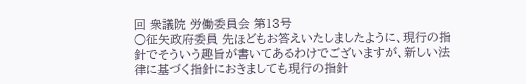回 衆議院 労働委員会 第13号
○征矢政府委員 先ほどもお答えいたしましたように、現行の指針でそういう趣旨が書いてあるわけでございますが、新しい法律に基づく指針におきましても現行の指針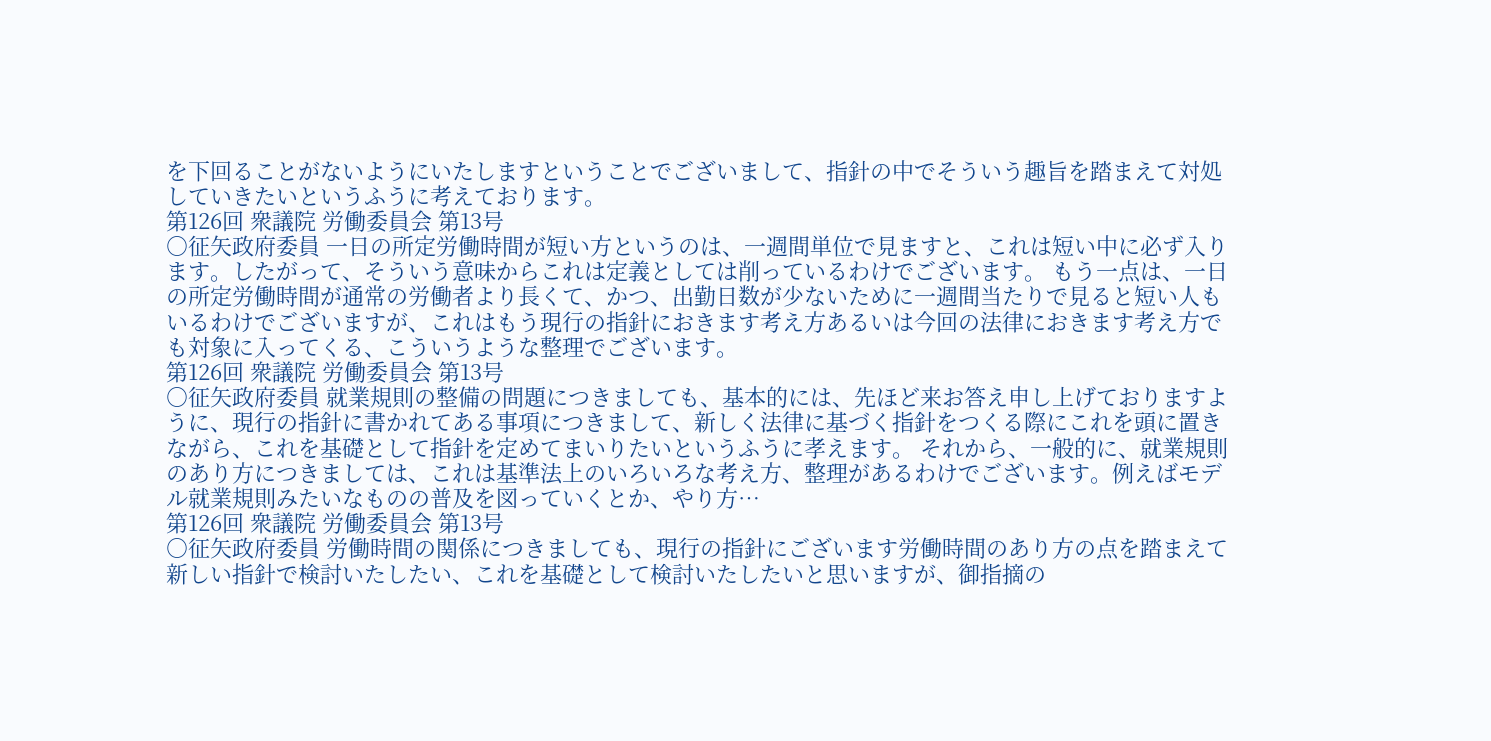を下回ることがないようにいたしますということでございまして、指針の中でそういう趣旨を踏まえて対処していきたいというふうに考えております。
第126回 衆議院 労働委員会 第13号
○征矢政府委員 一日の所定労働時間が短い方というのは、一週間単位で見ますと、これは短い中に必ず入ります。したがって、そういう意味からこれは定義としては削っているわけでございます。 もう一点は、一日の所定労働時間が通常の労働者より長くて、かつ、出勤日数が少ないために一週間当たりで見ると短い人もいるわけでございますが、これはもう現行の指針におきます考え方あるいは今回の法律におきます考え方でも対象に入ってくる、こういうような整理でございます。
第126回 衆議院 労働委員会 第13号
○征矢政府委員 就業規則の整備の問題につきましても、基本的には、先ほど来お答え申し上げておりますように、現行の指針に書かれてある事項につきまして、新しく法律に基づく指針をつくる際にこれを頭に置きながら、これを基礎として指針を定めてまいりたいというふうに孝えます。 それから、一般的に、就業規則のあり方につきましては、これは基準法上のいろいろな考え方、整理があるわけでございます。例えばモデル就業規則みたいなものの普及を図っていくとか、やり方…
第126回 衆議院 労働委員会 第13号
○征矢政府委員 労働時間の関係につきましても、現行の指針にございます労働時間のあり方の点を踏まえて新しい指針で検討いたしたい、これを基礎として検討いたしたいと思いますが、御指摘の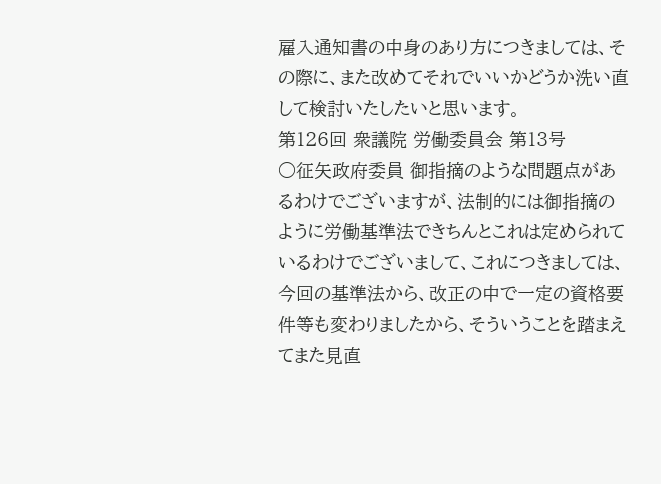雇入通知書の中身のあり方につきましては、その際に、また改めてそれでいいかどうか洗い直して検討いたしたいと思います。
第126回 衆議院 労働委員会 第13号
○征矢政府委員 御指摘のような問題点があるわけでございますが、法制的には御指摘のように労働基準法できちんとこれは定められているわけでございまして、これにつきましては、今回の基準法から、改正の中で一定の資格要件等も変わりましたから、そういうことを踏まえてまた見直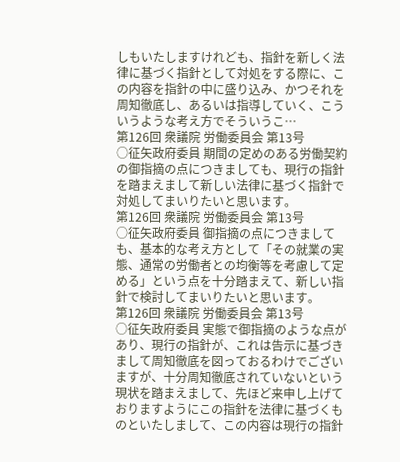しもいたしますけれども、指針を新しく法律に基づく指針として対処をする際に、この内容を指針の中に盛り込み、かつそれを周知徹底し、あるいは指導していく、こういうような考え方でそういうこ…
第126回 衆議院 労働委員会 第13号
○征矢政府委員 期間の定めのある労働契約の御指摘の点につきましても、現行の指針を踏まえまして新しい法律に基づく指針で対処してまいりたいと思います。
第126回 衆議院 労働委員会 第13号
○征矢政府委員 御指摘の点につきましても、基本的な考え方として「その就業の実態、通常の労働者との均衡等を考慮して定める」という点を十分踏まえて、新しい指針で検討してまいりたいと思います。
第126回 衆議院 労働委員会 第13号
○征矢政府委員 実態で御指摘のような点があり、現行の指針が、これは告示に基づきまして周知徹底を図っておるわけでございますが、十分周知徹底されていないという現状を踏まえまして、先ほど来申し上げておりますようにこの指針を法律に基づくものといたしまして、この内容は現行の指針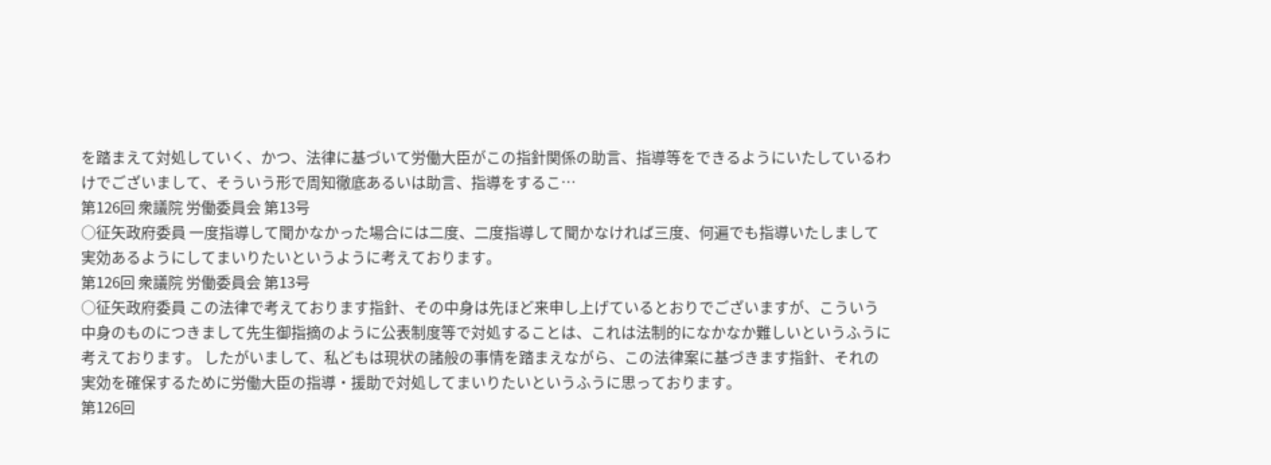を踏まえて対処していく、かつ、法律に基づいて労働大臣がこの指針関係の助言、指導等をできるようにいたしているわけでございまして、そういう形で周知徹底あるいは助言、指導をするこ…
第126回 衆議院 労働委員会 第13号
○征矢政府委員 一度指導して聞かなかった場合には二度、二度指導して聞かなければ三度、何遍でも指導いたしまして実効あるようにしてまいりたいというように考えております。
第126回 衆議院 労働委員会 第13号
○征矢政府委員 この法律で考えております指針、その中身は先ほど来申し上げているとおりでございますが、こういう中身のものにつきまして先生御指摘のように公表制度等で対処することは、これは法制的になかなか難しいというふうに考えております。 したがいまして、私どもは現状の諸般の事情を踏まえながら、この法律案に基づきます指針、それの実効を確保するために労働大臣の指導・援助で対処してまいりたいというふうに思っております。
第126回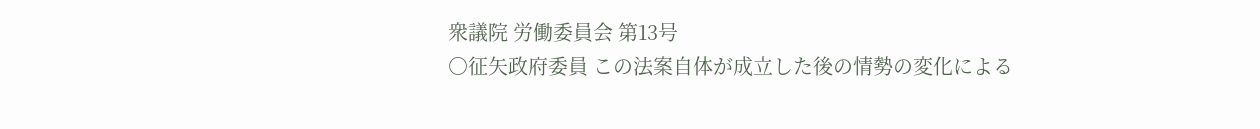衆議院 労働委員会 第13号
○征矢政府委員 この法案自体が成立した後の情勢の変化による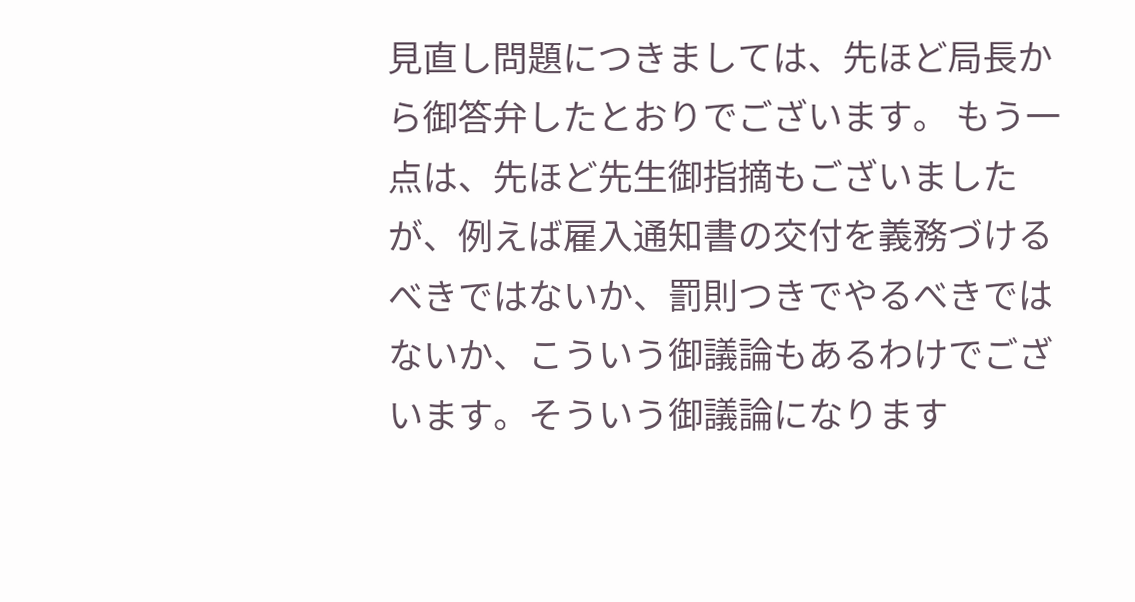見直し問題につきましては、先ほど局長から御答弁したとおりでございます。 もう一点は、先ほど先生御指摘もございましたが、例えば雇入通知書の交付を義務づけるべきではないか、罰則つきでやるべきではないか、こういう御議論もあるわけでございます。そういう御議論になります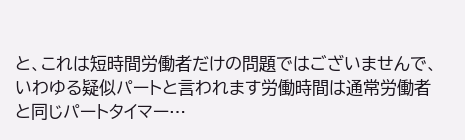と、これは短時間労働者だけの問題ではございませんで、いわゆる疑似パートと言われます労働時間は通常労働者と同じパートタイマー…